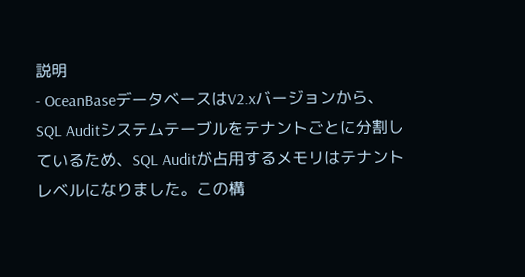説明
- OceanBaseデータベースはV2.xバージョンから、SQL Auditシステムテーブルをテナントごとに分割しているため、SQL Auditが占用するメモリはテナントレベルになりました。この構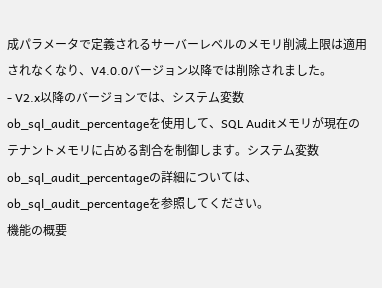成パラメータで定義されるサーバーレベルのメモリ削減上限は適用されなくなり、V4.0.0バージョン以降では削除されました。
- V2.x以降のバージョンでは、システム変数
ob_sql_audit_percentageを使用して、SQL Auditメモリが現在のテナントメモリに占める割合を制御します。システム変数ob_sql_audit_percentageの詳細については、ob_sql_audit_percentageを参照してください。
機能の概要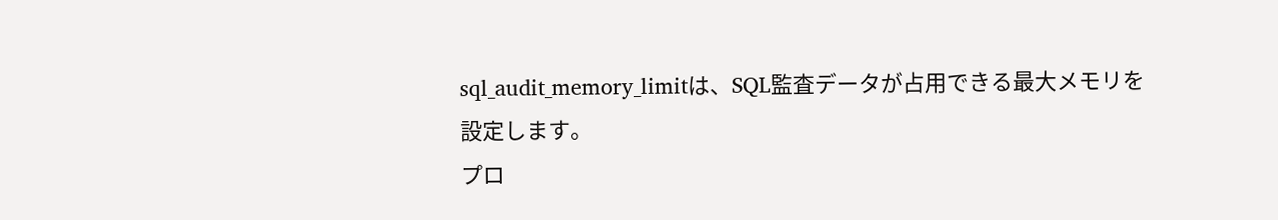sql_audit_memory_limitは、SQL監査データが占用できる最大メモリを設定します。
プロ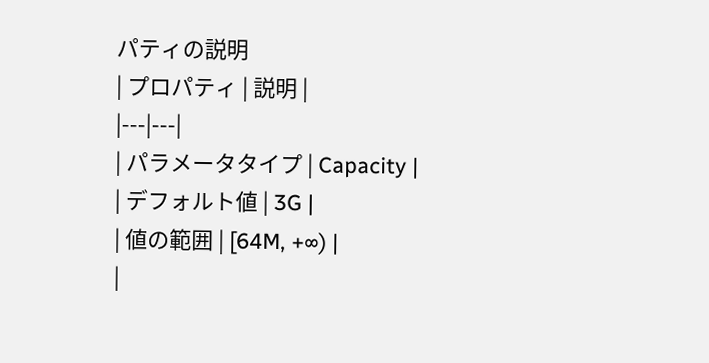パティの説明
| プロパティ | 説明 |
|---|---|
| パラメータタイプ | Capacity |
| デフォルト値 | 3G |
| 値の範囲 | [64M, +∞) |
|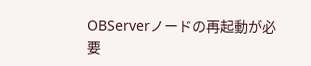OBServerノードの再起動が必要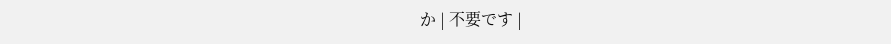か | 不要です |